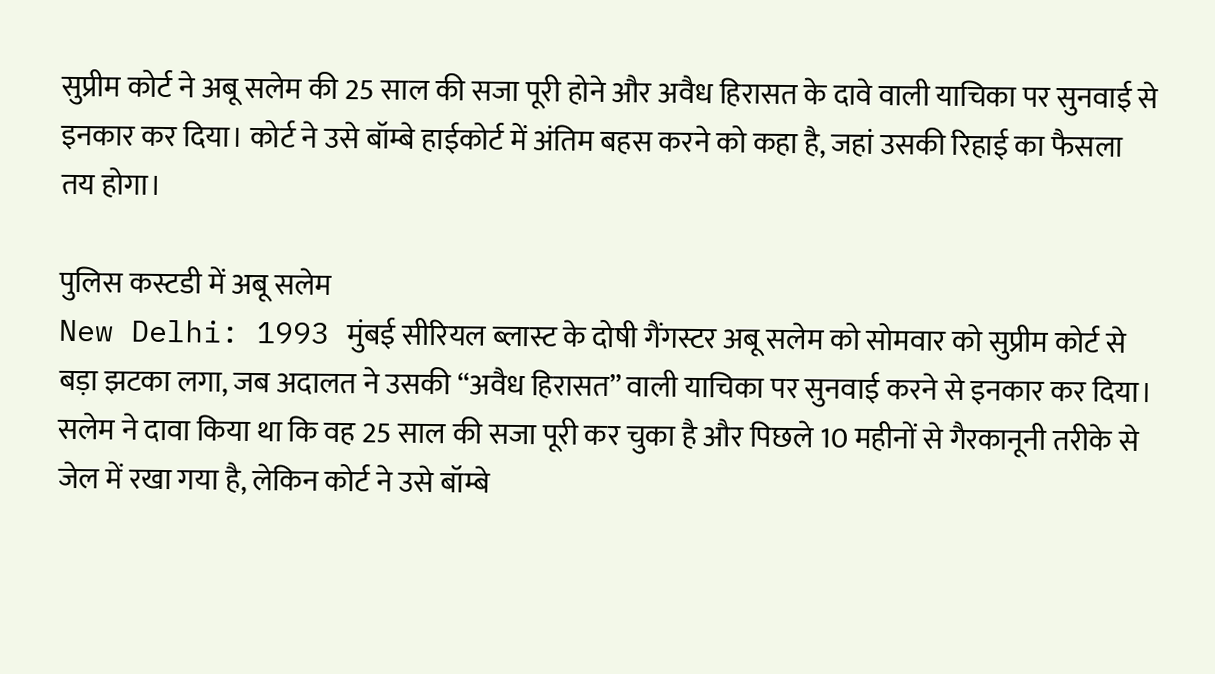सुप्रीम कोर्ट ने अबू सलेम की 25 साल की सजा पूरी होने और अवैध हिरासत के दावे वाली याचिका पर सुनवाई से इनकार कर दिया। कोर्ट ने उसे बॉम्बे हाईकोर्ट में अंतिम बहस करने को कहा है, जहां उसकी रिहाई का फैसला तय होगा।

पुलिस कस्टडी में अबू सलेम
New Delhi: 1993 मुंबई सीरियल ब्लास्ट के दोषी गैंगस्टर अबू सलेम को सोमवार को सुप्रीम कोर्ट से बड़ा झटका लगा, जब अदालत ने उसकी “अवैध हिरासत” वाली याचिका पर सुनवाई करने से इनकार कर दिया। सलेम ने दावा किया था कि वह 25 साल की सजा पूरी कर चुका है और पिछले 10 महीनों से गैरकानूनी तरीके से जेल में रखा गया है, लेकिन कोर्ट ने उसे बॉम्बे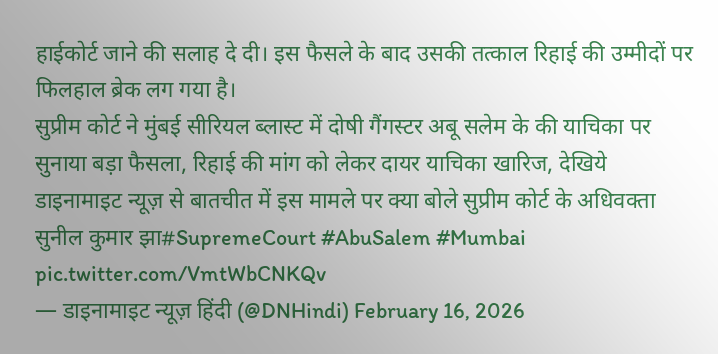हाईकोर्ट जाने की सलाह दे दी। इस फैसले के बाद उसकी तत्काल रिहाई की उम्मीदों पर फिलहाल ब्रेक लग गया है।
सुप्रीम कोर्ट ने मुंबई सीरियल ब्लास्ट में दोषी गैंगस्टर अबू सलेम के की याचिका पर सुनाया बड़ा फैसला, रिहाई की मांग को लेकर दायर याचिका खारिज, देखिये डाइनामाइट न्यूज़ से बातचीत में इस मामले पर क्या बोले सुप्रीम कोर्ट के अधिवक्ता सुनील कुमार झा#SupremeCourt #AbuSalem #Mumbai pic.twitter.com/VmtWbCNKQv
— डाइनामाइट न्यूज़ हिंदी (@DNHindi) February 16, 2026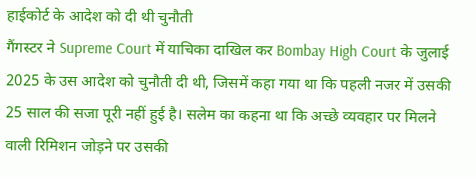हाईकोर्ट के आदेश को दी थी चुनौती
गैंगस्टर ने Supreme Court में याचिका दाखिल कर Bombay High Court के जुलाई 2025 के उस आदेश को चुनौती दी थी, जिसमें कहा गया था कि पहली नजर में उसकी 25 साल की सजा पूरी नहीं हुई है। सलेम का कहना था कि अच्छे व्यवहार पर मिलने वाली रिमिशन जोड़ने पर उसकी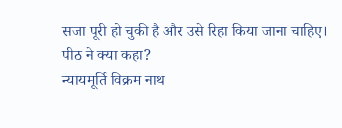सजा पूरी हो चुकी है और उसे रिहा किया जाना चाहिए।
पीठ ने क्या कहा?
न्यायमूर्ति विक्रम नाथ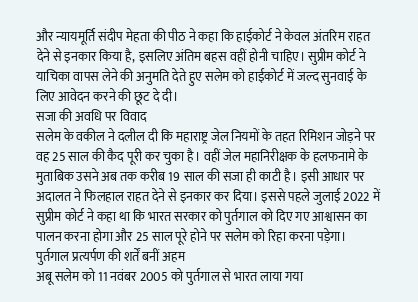और न्यायमूर्ति संदीप मेहता की पीठ ने कहा कि हाईकोर्ट ने केवल अंतरिम राहत देने से इनकार किया है, इसलिए अंतिम बहस वहीं होनी चाहिए। सुप्रीम कोर्ट ने याचिका वापस लेने की अनुमति देते हुए सलेम को हाईकोर्ट में जल्द सुनवाई के लिए आवेदन करने की छूट दे दी।
सजा की अवधि पर विवाद
सलेम के वकील ने दलील दी कि महाराष्ट्र जेल नियमों के तहत रिमिशन जोड़ने पर वह 25 साल की कैद पूरी कर चुका है। वहीं जेल महानिरीक्षक के हलफनामे के मुताबिक उसने अब तक करीब 19 साल की सजा ही काटी है। इसी आधार पर अदालत ने फिलहाल राहत देने से इनकार कर दिया। इससे पहले जुलाई 2022 में सुप्रीम कोर्ट ने कहा था कि भारत सरकार को पुर्तगाल को दिए गए आश्वासन का पालन करना होगा और 25 साल पूरे होने पर सलेम को रिहा करना पड़ेगा।
पुर्तगाल प्रत्यर्पण की शर्तें बनीं अहम
अबू सलेम को 11 नवंबर 2005 को पुर्तगाल से भारत लाया गया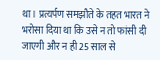था। प्रत्यर्पण समझौते के तहत भारत ने भरोसा दिया था कि उसे न तो फांसी दी जाएगी और न ही 25 साल से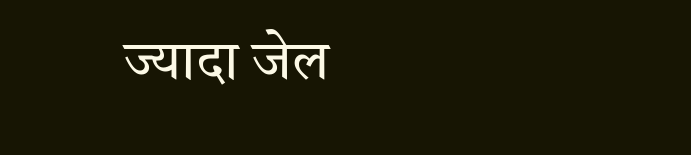ज्यादा जेल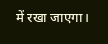में रखा जाएगा।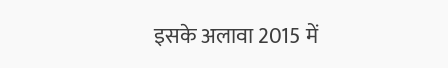इसके अलावा 2015 में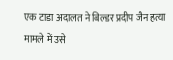एक टाडा अदालत ने बिल्डर प्रदीप जैन हत्या मामले में उसे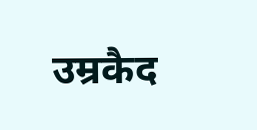उम्रकैद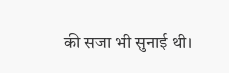की सजा भी सुनाई थी।